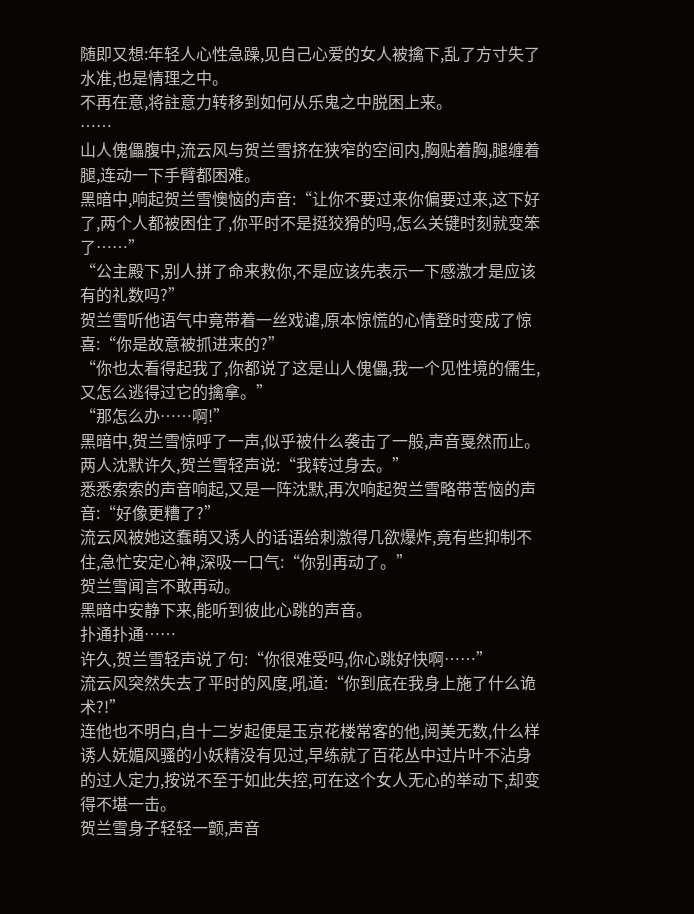随即又想:年轻人心性急躁,见自己心爱的女人被擒下,乱了方寸失了水准,也是情理之中。
不再在意,将註意力转移到如何从乐鬼之中脱困上来。
……
山人傀儡腹中,流云风与贺兰雪挤在狭窄的空间内,胸贴着胸,腿缠着腿,连动一下手臂都困难。
黑暗中,响起贺兰雪懊恼的声音:“让你不要过来你偏要过来,这下好了,两个人都被困住了,你平时不是挺狡猾的吗,怎么关键时刻就变笨了……”
“公主殿下,别人拼了命来救你,不是应该先表示一下感激才是应该有的礼数吗?”
贺兰雪听他语气中竟带着一丝戏谑,原本惊慌的心情登时变成了惊喜:“你是故意被抓进来的?”
“你也太看得起我了,你都说了这是山人傀儡,我一个见性境的儒生,又怎么逃得过它的擒拿。”
“那怎么办……啊!”
黑暗中,贺兰雪惊呼了一声,似乎被什么袭击了一般,声音戛然而止。
两人沈默许久,贺兰雪轻声说:“我转过身去。”
悉悉索索的声音响起,又是一阵沈默,再次响起贺兰雪略带苦恼的声音:“好像更糟了?”
流云风被她这蠢萌又诱人的话语给刺激得几欲爆炸,竟有些抑制不住,急忙安定心神,深吸一口气:“你别再动了。”
贺兰雪闻言不敢再动。
黑暗中安静下来,能听到彼此心跳的声音。
扑通扑通……
许久,贺兰雪轻声说了句:“你很难受吗,你心跳好快啊……”
流云风突然失去了平时的风度,吼道:“你到底在我身上施了什么诡术?!”
连他也不明白,自十二岁起便是玉京花楼常客的他,阅美无数,什么样诱人妩媚风骚的小妖精没有见过,早练就了百花丛中过片叶不沾身的过人定力,按说不至于如此失控,可在这个女人无心的举动下,却变得不堪一击。
贺兰雪身子轻轻一颤,声音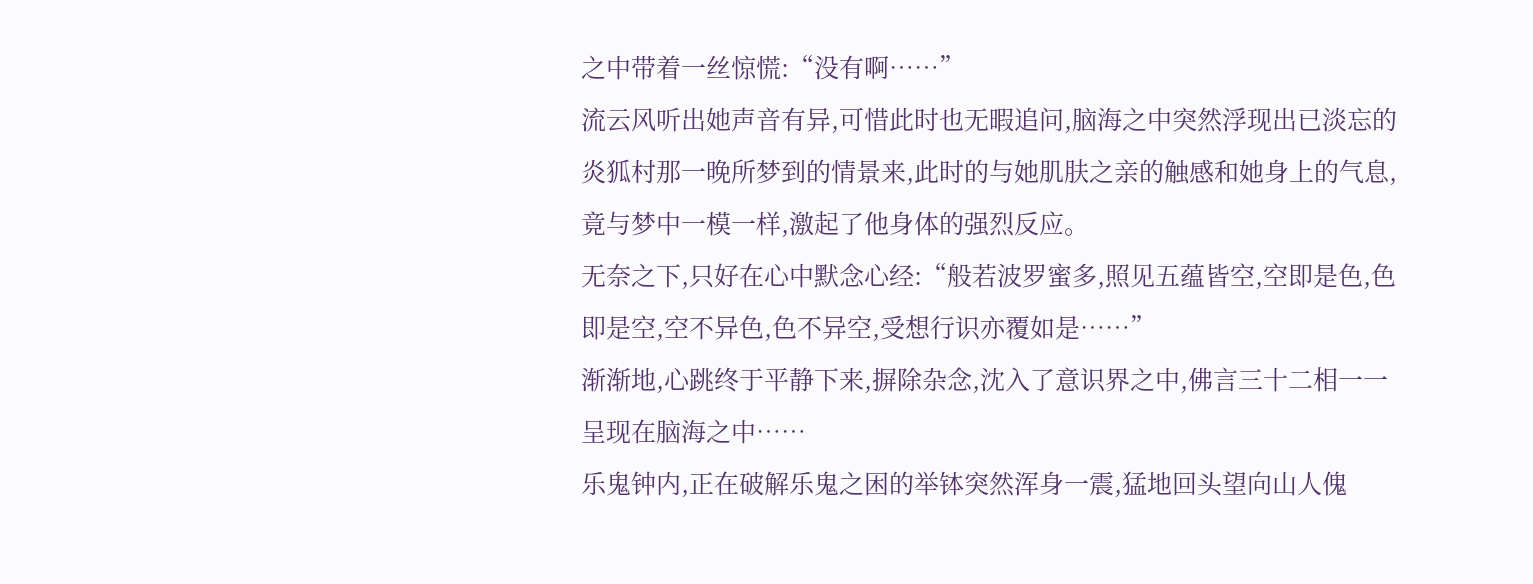之中带着一丝惊慌:“没有啊……”
流云风听出她声音有异,可惜此时也无暇追问,脑海之中突然浮现出已淡忘的炎狐村那一晚所梦到的情景来,此时的与她肌肤之亲的触感和她身上的气息,竟与梦中一模一样,激起了他身体的强烈反应。
无奈之下,只好在心中默念心经:“般若波罗蜜多,照见五蕴皆空,空即是色,色即是空,空不异色,色不异空,受想行识亦覆如是……”
渐渐地,心跳终于平静下来,摒除杂念,沈入了意识界之中,佛言三十二相一一呈现在脑海之中……
乐鬼钟内,正在破解乐鬼之困的举钵突然浑身一震,猛地回头望向山人傀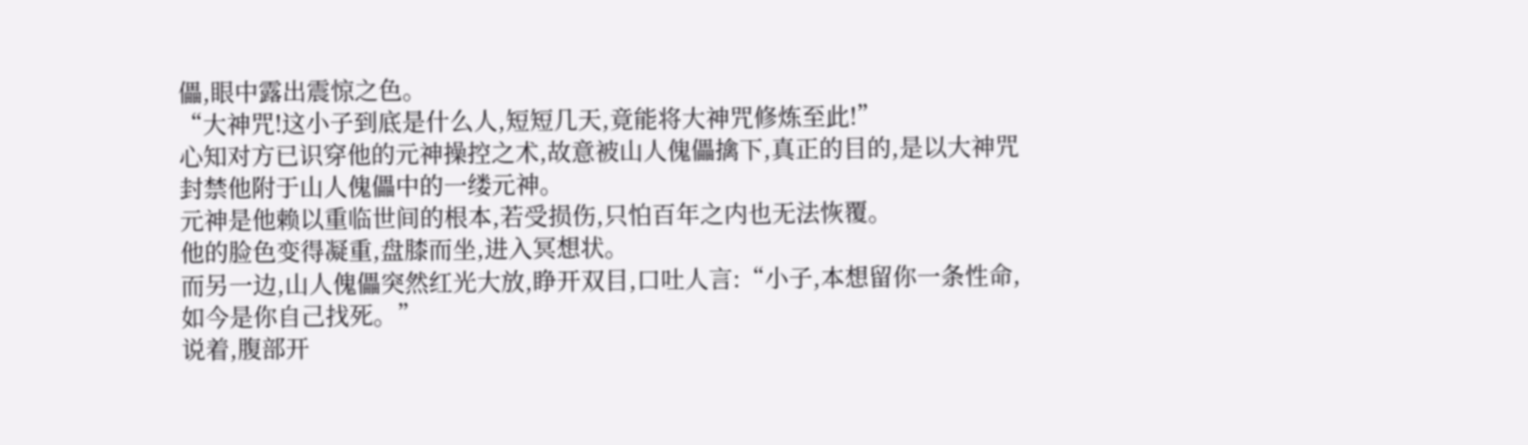儡,眼中露出震惊之色。
“大神咒!这小子到底是什么人,短短几天,竟能将大神咒修炼至此!”
心知对方已识穿他的元神操控之术,故意被山人傀儡擒下,真正的目的,是以大神咒封禁他附于山人傀儡中的一缕元神。
元神是他赖以重临世间的根本,若受损伤,只怕百年之内也无法恢覆。
他的脸色变得凝重,盘膝而坐,进入冥想状。
而另一边,山人傀儡突然红光大放,睁开双目,口吐人言:“小子,本想留你一条性命,如今是你自己找死。”
说着,腹部开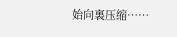始向裏压缩……